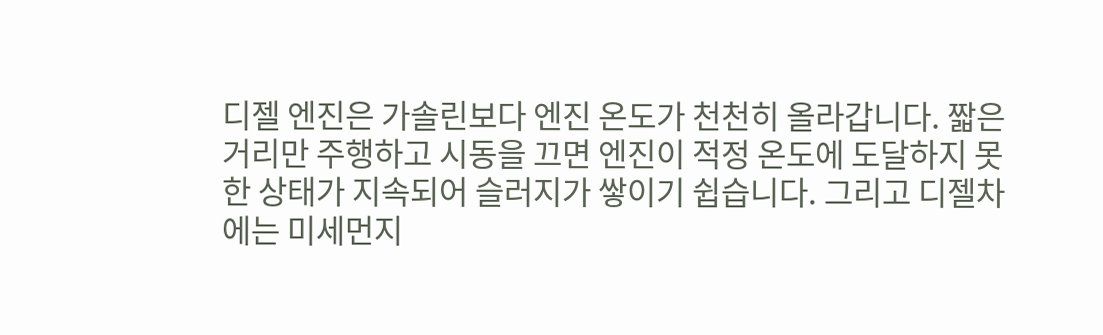디젤 엔진은 가솔린보다 엔진 온도가 천천히 올라갑니다. 짧은 거리만 주행하고 시동을 끄면 엔진이 적정 온도에 도달하지 못한 상태가 지속되어 슬러지가 쌓이기 쉽습니다. 그리고 디젤차에는 미세먼지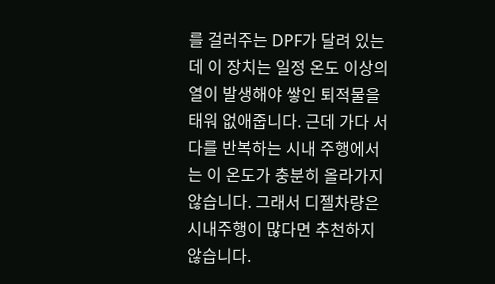를 걸러주는 DPF가 달려 있는데 이 장치는 일정 온도 이상의 열이 발생해야 쌓인 퇴적물을 태워 없애줍니다. 근데 가다 서다를 반복하는 시내 주행에서는 이 온도가 충분히 올라가지 않습니다. 그래서 디젤차량은 시내주행이 많다면 추천하지 않습니다.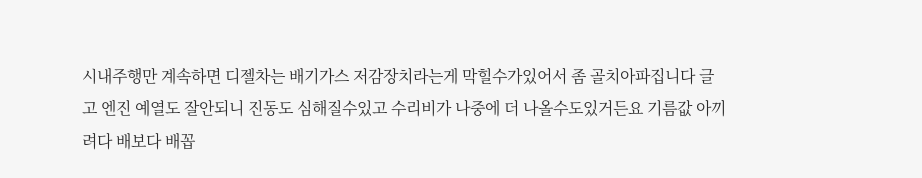시내주행만 계속하면 디젤차는 배기가스 저감장치라는게 막힐수가있어서 좀 골치아파집니다 글고 엔진 예열도 잘안되니 진동도 심해질수있고 수리비가 나중에 더 나올수도있거든요 기름값 아끼려다 배보다 배꼽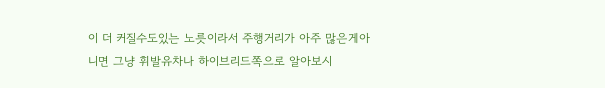이 더 커질수도있는 노릇이라서 주행거리가 아주 많은게아니면 그냥 휘발유차나 하이브리드쪽으로 알아보시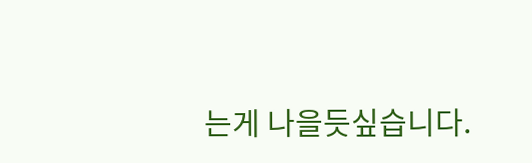는게 나을듯싶습니다.